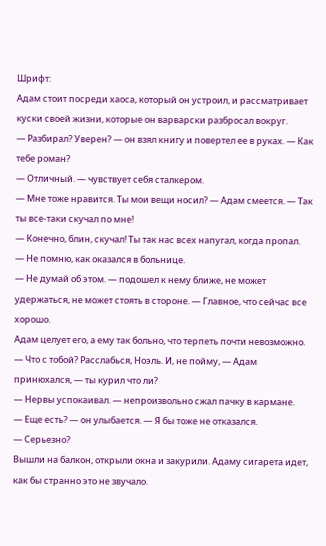Шрифт:
Адам стоит посреди хаоса, который он устроил, и рассматривает куски своей жизни, которые он варварски разбросал вокруг.
— Разбирал? Уверен? — он взял книгу и повертел ее в руках. — Как тебе роман?
— Отличный. — чувствует себя сталкером.
— Мне тоже нравится. Ты мои вещи носил? — Адам смеется. — Так ты все-таки скучал по мне!
— Конечно, блин, скучал! Ты так нас всех напугал, когда пропал.
— Не помню, как оказался в больнице.
— Не думай об этом. — подошел к нему ближе, не может удержаться, не может стоять в стороне. — Главное, что сейчас все хорошо.
Адам целует его, а ему так больно, что терпеть почти невозможно.
— Что с тобой? Расслабься, Ноэль. И, не пойму, — Адам принюхался, — ты курил что ли?
— Нервы успокаивал. — непроизвольно сжал пачку в кармане.
— Еще есть? — он улыбается. — Я бы тоже не отказался.
— Серьезно?
Вышли на балкон, открыли окна и закурили. Адаму сигарета идет, как бы странно это не звучало.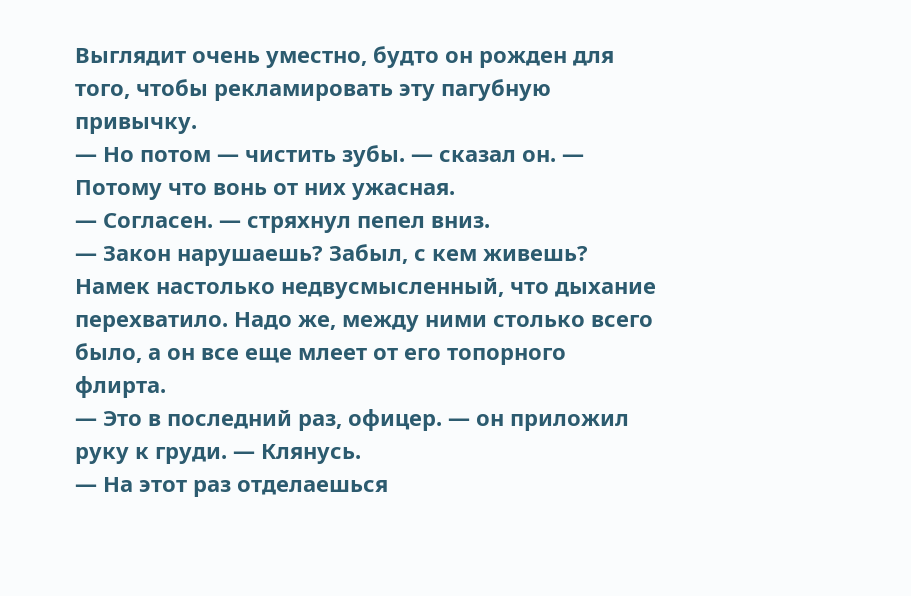Выглядит очень уместно, будто он рожден для того, чтобы рекламировать эту пагубную привычку.
— Но потом — чистить зубы. — сказал он. — Потому что вонь от них ужасная.
— Согласен. — стряхнул пепел вниз.
— Закон нарушаешь? Забыл, с кем живешь?
Намек настолько недвусмысленный, что дыхание перехватило. Надо же, между ними столько всего было, а он все еще млеет от его топорного флирта.
— Это в последний раз, офицер. — он приложил руку к груди. — Клянусь.
— На этот раз отделаешься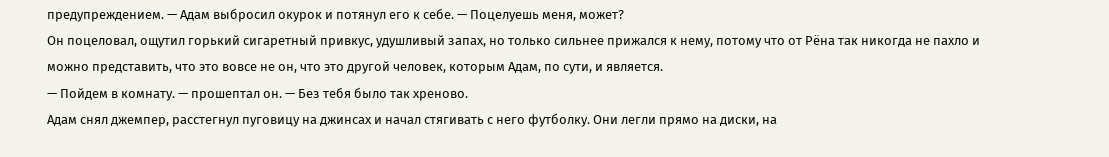предупреждением. — Адам выбросил окурок и потянул его к себе. — Поцелуешь меня, может?
Он поцеловал, ощутил горький сигаретный привкус, удушливый запах, но только сильнее прижался к нему, потому что от Рёна так никогда не пахло и можно представить, что это вовсе не он, что это другой человек, которым Адам, по сути, и является.
— Пойдем в комнату. — прошептал он. — Без тебя было так хреново.
Адам снял джемпер, расстегнул пуговицу на джинсах и начал стягивать с него футболку. Они легли прямо на диски, на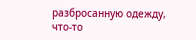разбросанную одежду, что-то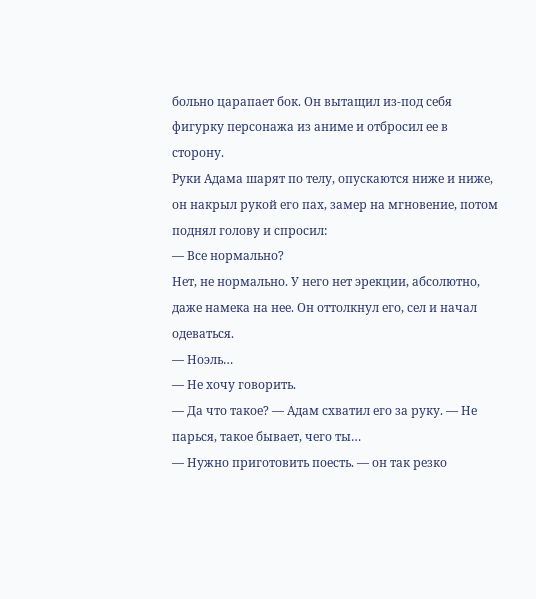больно царапает бок. Он вытащил из-под себя фигурку персонажа из аниме и отбросил ее в сторону.
Руки Адама шарят по телу, опускаются ниже и ниже, он накрыл рукой его пах, замер на мгновение, потом поднял голову и спросил:
— Все нормально?
Нет, не нормально. У него нет эрекции, абсолютно, даже намека на нее. Он оттолкнул его, сел и начал одеваться.
— Ноэль…
— Не хочу говорить.
— Да что такое? — Адам схватил его за руку. — Не парься, такое бывает, чего ты…
— Нужно приготовить поесть. — он так резко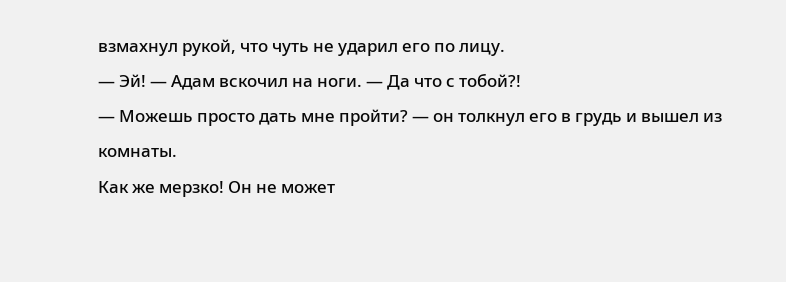взмахнул рукой, что чуть не ударил его по лицу.
— Эй! — Адам вскочил на ноги. — Да что с тобой?!
— Можешь просто дать мне пройти? — он толкнул его в грудь и вышел из комнаты.
Как же мерзко! Он не может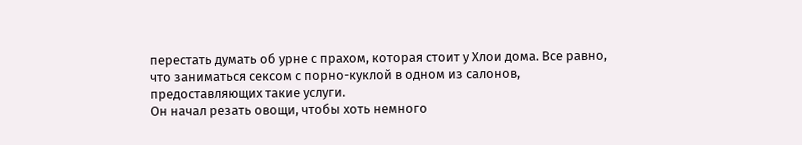перестать думать об урне с прахом, которая стоит у Хлои дома. Все равно, что заниматься сексом с порно-куклой в одном из салонов, предоставляющих такие услуги.
Он начал резать овощи, чтобы хоть немного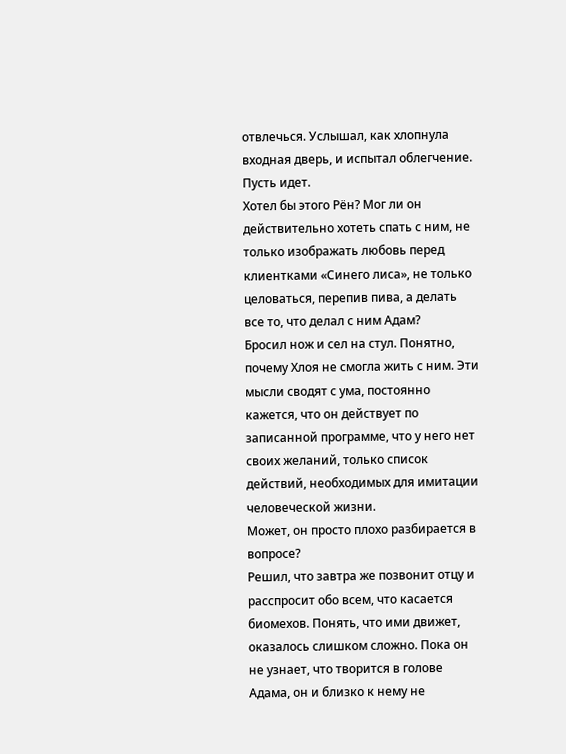отвлечься. Услышал, как хлопнула входная дверь, и испытал облегчение. Пусть идет.
Хотел бы этого Рён? Мог ли он действительно хотеть спать с ним, не только изображать любовь перед клиентками «Синего лиса», не только целоваться, перепив пива, а делать все то, что делал с ним Адам?
Бросил нож и сел на стул. Понятно, почему Хлоя не смогла жить с ним. Эти мысли сводят с ума, постоянно кажется, что он действует по записанной программе, что у него нет своих желаний, только список действий, необходимых для имитации человеческой жизни.
Может, он просто плохо разбирается в вопросе?
Решил, что завтра же позвонит отцу и расспросит обо всем, что касается биомехов. Понять, что ими движет, оказалось слишком сложно. Пока он не узнает, что творится в голове Адама, он и близко к нему не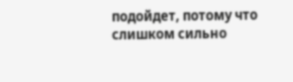подойдет, потому что слишком сильно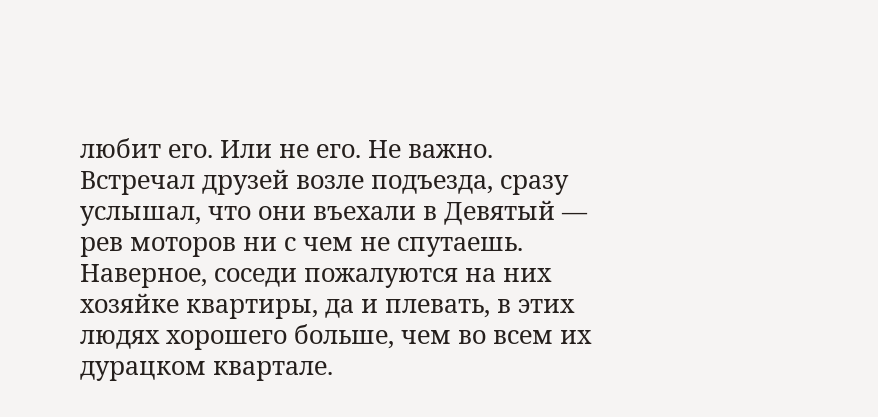любит его. Или не его. Не важно.
Встречал друзей возле подъезда, сразу услышал, что они въехали в Девятый — рев моторов ни с чем не спутаешь. Наверное, соседи пожалуются на них хозяйке квартиры, да и плевать, в этих людях хорошего больше, чем во всем их дурацком квартале.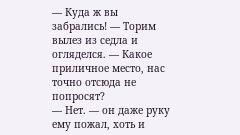— Куда ж вы забрались! — Торим вылез из седла и огляделся. — Какое приличное место, нас точно отсюда не попросят?
— Нет. — он даже руку ему пожал, хоть и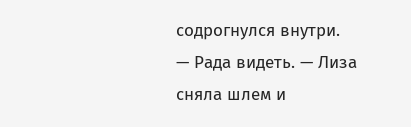содрогнулся внутри.
— Рада видеть. — Лиза сняла шлем и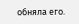обняла его.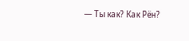— Ты как? Как Рён?